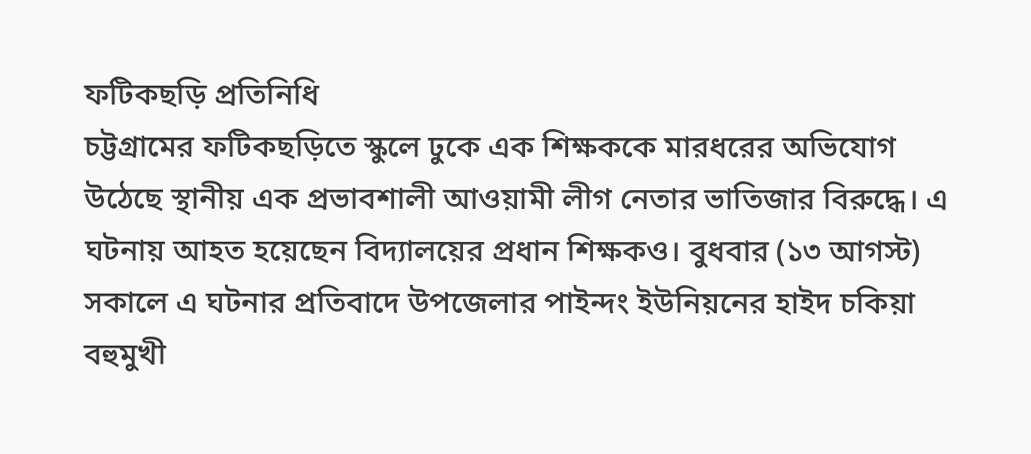ফটিকছড়ি প্রতিনিধি
চট্টগ্রামের ফটিকছড়িতে স্কুলে ঢুকে এক শিক্ষককে মারধরের অভিযোগ উঠেছে স্থানীয় এক প্রভাবশালী আওয়ামী লীগ নেতার ভাতিজার বিরুদ্ধে। এ ঘটনায় আহত হয়েছেন বিদ্যালয়ের প্রধান শিক্ষকও। বুধবার (১৩ আগস্ট) সকালে এ ঘটনার প্রতিবাদে উপজেলার পাইন্দং ইউনিয়নের হাইদ চকিয়া বহুমুখী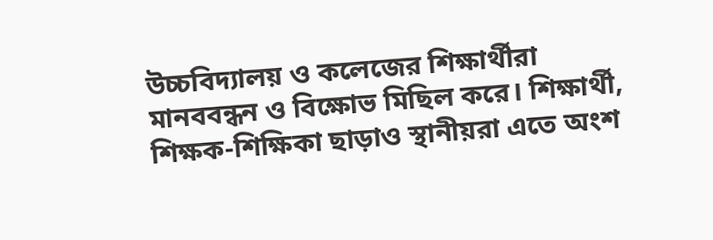উচ্চবিদ্যালয় ও কলেজের শিক্ষার্থীরা মানববন্ধন ও বিক্ষোভ মিছিল করে। শিক্ষার্থী, শিক্ষক-শিক্ষিকা ছাড়াও স্থানীয়রা এতে অংশ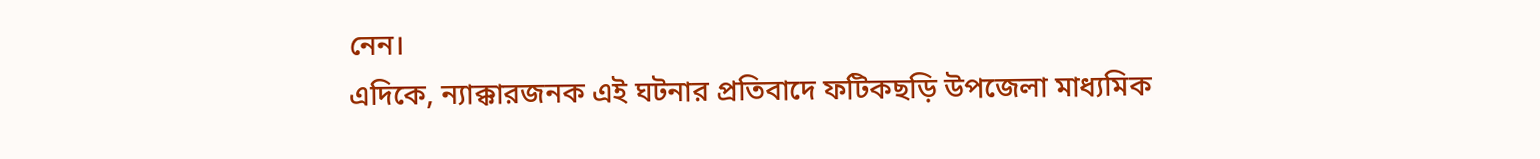নেন।
এদিকে, ন্যাক্কারজনক এই ঘটনার প্রতিবাদে ফটিকছড়ি উপজেলা মাধ্যমিক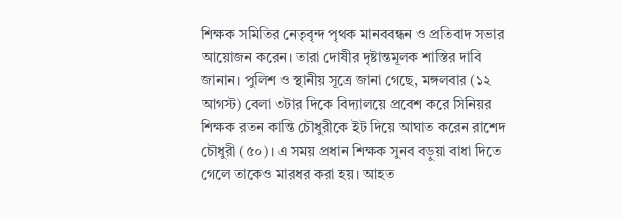শিক্ষক সমিতির নেতৃবৃন্দ পৃথক মানববন্ধন ও প্রতিবাদ সভার আয়োজন করেন। তারা দোষীর দৃষ্টান্তমূলক শাস্তির দাবি জানান। পুলিশ ও স্থানীয় সূত্রে জানা গেছে, মঙ্গলবার (১২ আগস্ট) বেলা ৩টার দিকে বিদ্যালয়ে প্রবেশ করে সিনিয়র শিক্ষক রতন কান্তি চৌধুরীকে ইট দিয়ে আঘাত করেন রাশেদ চৌধুরী (৫০)। এ সময় প্রধান শিক্ষক সুনব বড়ুয়া বাধা দিতে গেলে তাকেও মারধর করা হয়। আহত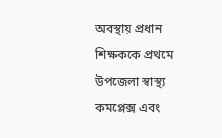অবস্থায় প্রধান শিক্ষককে প্রথমে উপজেলা স্বাস্থ্য কমপ্লেক্স এবং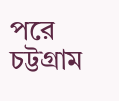পরে চট্টগ্রাম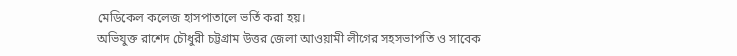মেডিকেল কলেজ হাসপাতালে ভর্তি করা হয়।
অভিযুক্ত রাশেদ চৌধুরী চট্টগ্রাম উত্তর জেলা আওয়ামী লীগের সহসভাপতি ও সাবেক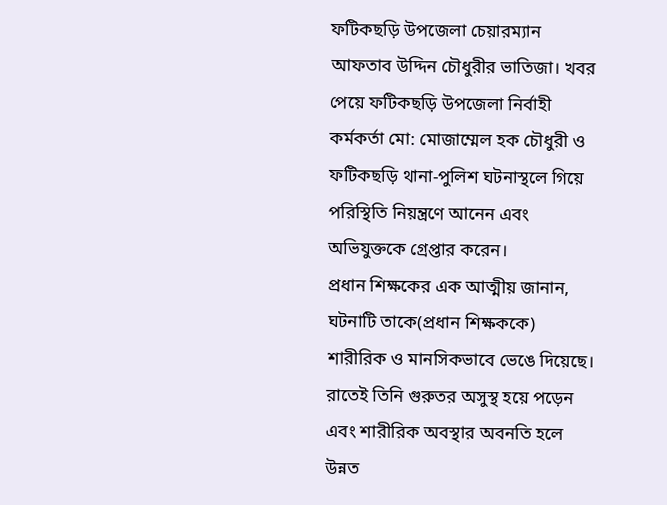ফটিকছড়ি উপজেলা চেয়ারম্যান আফতাব উদ্দিন চৌধুরীর ভাতিজা। খবর পেয়ে ফটিকছড়ি উপজেলা নির্বাহী কর্মকর্তা মো: মোজাম্মেল হক চৌধুরী ও ফটিকছড়ি থানা-পুলিশ ঘটনাস্থলে গিয়ে পরিস্থিতি নিয়ন্ত্রণে আনেন এবং অভিযুক্তকে গ্রেপ্তার করেন।
প্রধান শিক্ষকের এক আত্মীয় জানান, ঘটনাটি তাকে(প্রধান শিক্ষককে) শারীরিক ও মানসিকভাবে ভেঙে দিয়েছে। রাতেই তিনি গুরুতর অসুস্থ হয়ে পড়েন এবং শারীরিক অবস্থার অবনতি হলে উন্নত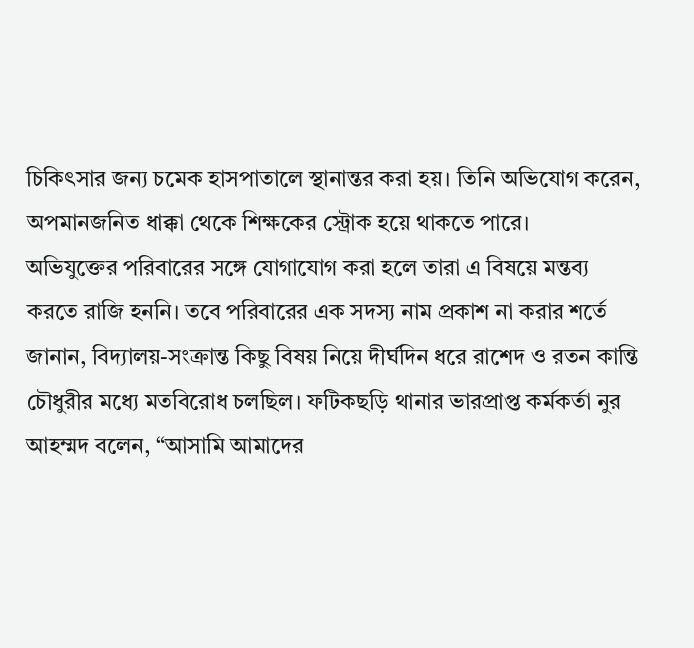চিকিৎসার জন্য চমেক হাসপাতালে স্থানান্তর করা হয়। তিনি অভিযোগ করেন, অপমানজনিত ধাক্কা থেকে শিক্ষকের স্ট্রোক হয়ে থাকতে পারে।
অভিযুক্তের পরিবারের সঙ্গে যোগাযোগ করা হলে তারা এ বিষয়ে মন্তব্য করতে রাজি হননি। তবে পরিবারের এক সদস্য নাম প্রকাশ না করার শর্তে জানান, বিদ্যালয়-সংক্রান্ত কিছু বিষয় নিয়ে দীর্ঘদিন ধরে রাশেদ ও রতন কান্তি চৌধুরীর মধ্যে মতবিরোধ চলছিল। ফটিকছড়ি থানার ভারপ্রাপ্ত কর্মকর্তা নুর আহম্মদ বলেন, “আসামি আমাদের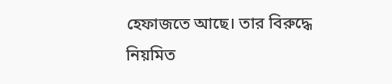হেফাজতে আছে। তার বিরুদ্ধে নিয়মিত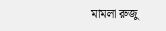মামলা রুজু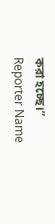করা হচ্ছে।”
Reporter Name